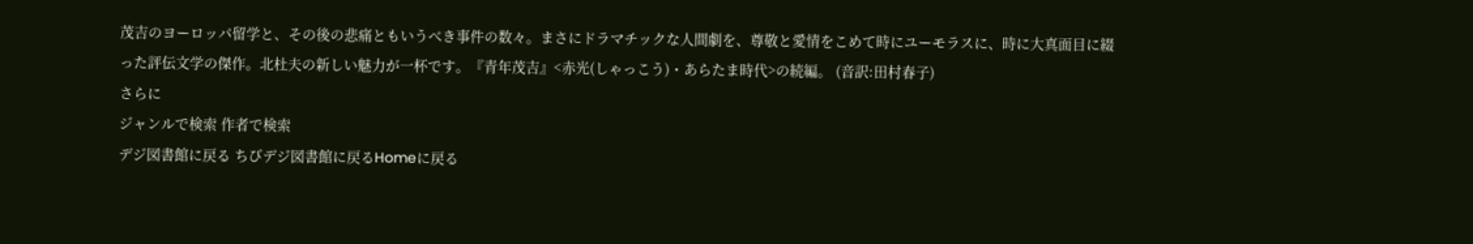茂吉のヨーロッパ留学と、その後の悲痛ともいうべき事件の数々。まさにドラマチックな人間劇を、尊敬と愛情をこめて時にユーモラスに、時に大真面目に綴った評伝文学の傑作。北杜夫の新しい魅力が一杯です。『青年茂吉』<赤光(しゃっこう)・あらたま時代>の続編。 (音訳:田村春子)
さらに
ジャンルで検索 作者で検索
デジ図書館に戻る ちびデジ図書館に戻るHomeに戻る